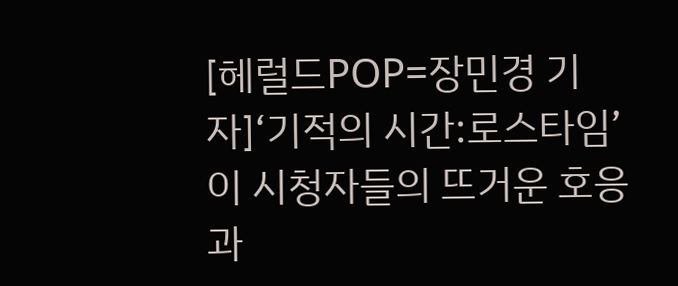[헤럴드POP=장민경 기자]‘기적의 시간:로스타임’이 시청자들의 뜨거운 호응과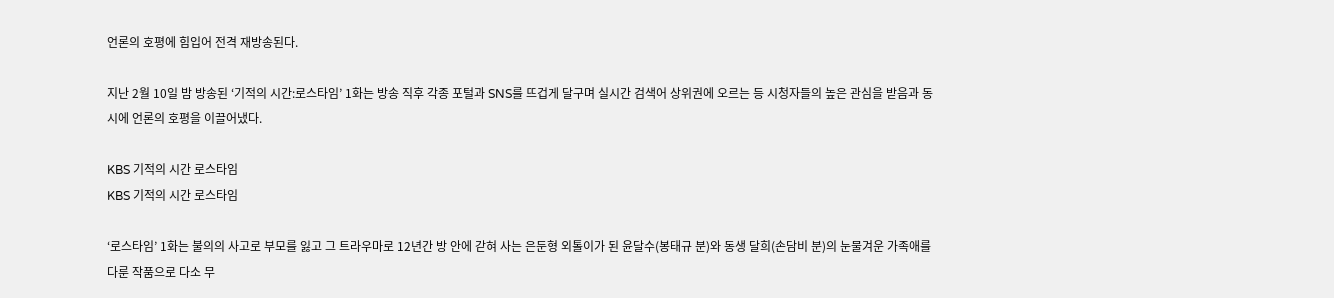언론의 호평에 힘입어 전격 재방송된다.

지난 2월 10일 밤 방송된 ‘기적의 시간:로스타임’ 1화는 방송 직후 각종 포털과 SNS를 뜨겁게 달구며 실시간 검색어 상위권에 오르는 등 시청자들의 높은 관심을 받음과 동시에 언론의 호평을 이끌어냈다.

KBS 기적의 시간 로스타임
KBS 기적의 시간 로스타임

‘로스타임’ 1화는 불의의 사고로 부모를 잃고 그 트라우마로 12년간 방 안에 갇혀 사는 은둔형 외톨이가 된 윤달수(봉태규 분)와 동생 달희(손담비 분)의 눈물겨운 가족애를 다룬 작품으로 다소 무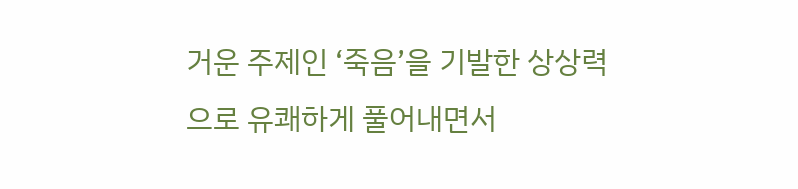거운 주제인 ‘죽음’을 기발한 상상력으로 유쾌하게 풀어내면서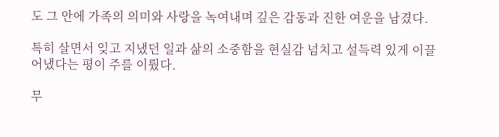도 그 안에 가족의 의미와 사랑을 녹여내며 깊은 감동과 진한 여운을 남겼다.

특히 살면서 잊고 지냈던 일과 삶의 소중함을 현실감 넘치고 설득력 있게 이끌어냈다는 평이 주를 이뤘다.

무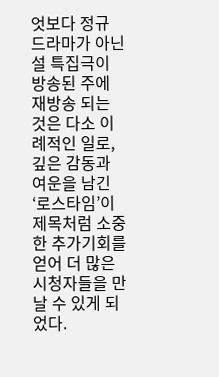엇보다 정규 드라마가 아닌 설 특집극이 방송된 주에 재방송 되는 것은 다소 이례적인 일로, 깊은 감동과 여운을 남긴 ‘로스타임’이 제목처럼 소중한 추가기회를 얻어 더 많은 시청자들을 만날 수 있게 되었다.